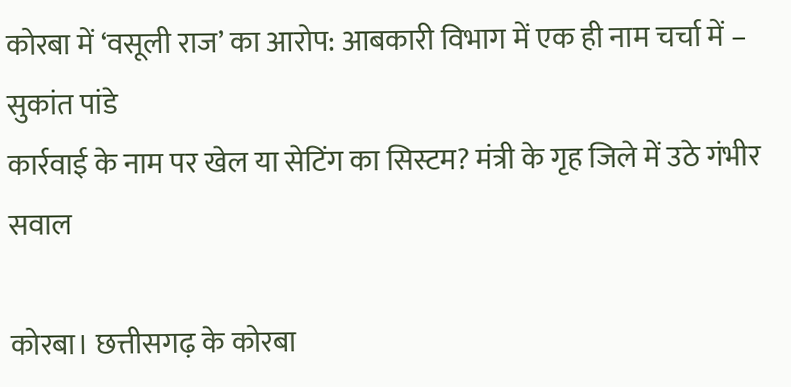कोरबा में ‘वसूली राज’ का आरोप: आबकारी विभाग में एक ही नाम चर्चा में – सुकांत पांडे
कार्रवाई के नाम पर खेल या सेटिंग का सिस्टम? मंत्री के गृह जिले में उठे गंभीर सवाल

कोरबा। छत्तीसगढ़ के कोरबा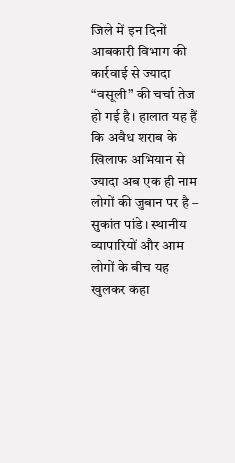जिले में इन दिनों आबकारी विभाग की कार्रवाई से ज्यादा “वसूली” की चर्चा तेज हो गई है। हालात यह हैं कि अवैध शराब के खिलाफ अभियान से ज्यादा अब एक ही नाम लोगों की जुबान पर है – सुकांत पांडे। स्थानीय व्यापारियों और आम लोगों के बीच यह खुलकर कहा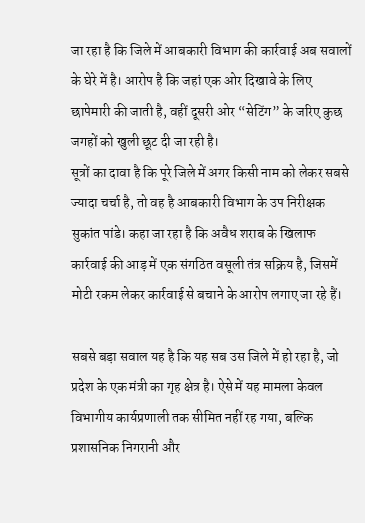जा रहा है कि जिले में आबकारी विभाग की कार्रवाई अब सवालों के घेरे में है। आरोप है कि जहां एक ओर दिखावे के लिए छापेमारी की जाती है, वहीं दूसरी ओर “सेटिंग” के जरिए कुछ जगहों को खुली छूट दी जा रही है।
सूत्रों का दावा है कि पूरे जिले में अगर किसी नाम को लेकर सबसे ज्यादा चर्चा है, तो वह है आबकारी विभाग के उप निरीक्षक सुकांत पांडे। कहा जा रहा है कि अवैध शराब के खिलाफ कार्रवाई की आड़ में एक संगठित वसूली तंत्र सक्रिय है, जिसमें मोटी रकम लेकर कार्रवाई से बचाने के आरोप लगाए जा रहे हैं।

सबसे बड़ा सवाल यह है कि यह सब उस जिले में हो रहा है, जो प्रदेश के एक मंत्री का गृह क्षेत्र है। ऐसे में यह मामला केवल विभागीय कार्यप्रणाली तक सीमित नहीं रह गया, बल्कि प्रशासनिक निगरानी और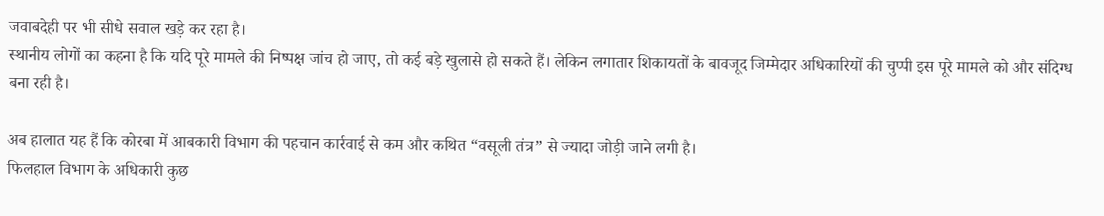जवाबदेही पर भी सीधे सवाल खड़े कर रहा है।
स्थानीय लोगों का कहना है कि यदि पूरे मामले की निष्पक्ष जांच हो जाए, तो कई बड़े खुलासे हो सकते हैं। लेकिन लगातार शिकायतों के बावजूद जिम्मेदार अधिकारियों की चुप्पी इस पूरे मामले को और संदिग्ध बना रही है।

अब हालात यह हैं कि कोरबा में आबकारी विभाग की पहचान कार्रवाई से कम और कथित “वसूली तंत्र” से ज्यादा जोड़ी जाने लगी है।
फिलहाल विभाग के अधिकारी कुछ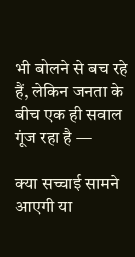भी बोलने से बच रहे हैं, लेकिन जनता के बीच एक ही सवाल गूंज रहा है —

क्या सच्चाई सामने आएगी या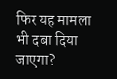फिर यह मामला भी दबा दिया जाएगा?